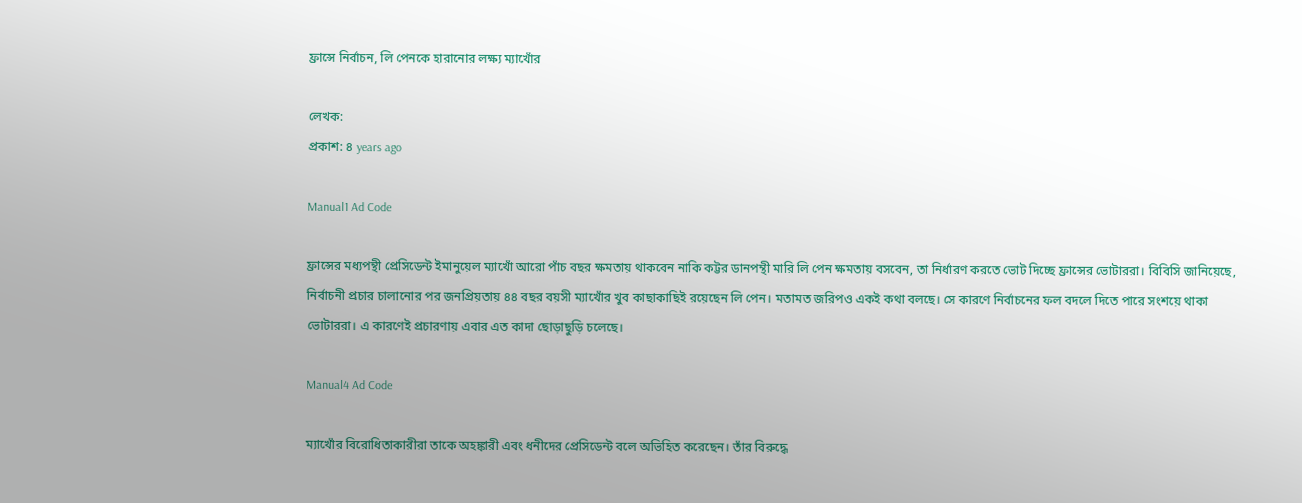ফ্রান্সে নির্বাচন, লি পেনকে হারানোর লক্ষ্য ম্যাখোঁর

লেখক:
প্রকাশ: ৪ years ago

Manual1 Ad Code

ফ্রান্সের মধ্যপন্থী প্রেসিডেন্ট ইমানুয়েল ম্যাখোঁ আরো পাঁচ বছর ক্ষমতায় থাকবেন নাকি কট্টর ডানপন্থী মারি লি পেন ক্ষমতায় বসবেন, তা নির্ধারণ করতে ভোট দিচ্ছে ফ্রান্সের ভোটাররা। বিবিসি জানিয়েছে, নির্বাচনী প্রচার চালানোর পর জনপ্রিয়তায় ৪৪ বছর বয়সী ম্যাখোঁর খুব কাছাকাছিই রয়েছেন লি পেন। মতামত জরিপও একই কথা বলছে। সে কারণে নির্বাচনের ফল বদলে দিতে পারে সংশয়ে থাকা ভোটাররা। এ কারণেই প্রচারণায় এবার এত কাদা ছোড়াছুড়ি চলেছে।

Manual4 Ad Code

ম্যাখোঁর বিরোধিতাকারীরা তাকে অহঙ্কারী এবং ধনীদের প্রেসিডেন্ট বলে অভিহিত করেছেন। তাঁর বিরুদ্ধে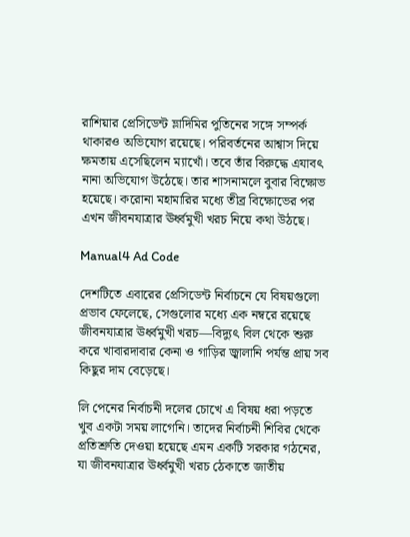রাশিয়ার প্রেসিডেন্ট ভ্লাদিমির পুতিনের সঙ্গে সম্পর্ক থাকারও অভিযোগ রয়েছে। পরিবর্তনের আশ্বাস দিয়ে ক্ষমতায় এসেছিলেন ম্যাখোঁ। তবে তাঁর বিরুদ্ধে এযাবৎ নানা অভিযোগ উঠেছে। তার শাসনামলে বুবার বিক্ষোভ হয়েছে। করোনা মহামারির মধ্যে তীব্র বিক্ষোভের পর এখন জীবনযাত্রার ঊর্ধ্বমুখী খরচ নিয়ে কথা উঠছে।

Manual4 Ad Code

দেশটিতে এবারের প্রেসিডেন্ট নির্বাচনে যে বিষয়গুলো প্রভাব ফেলেছে, সেগুলোর মধ্যে এক নম্বরে রয়েছে জীবনযাত্রার ঊর্ধ্বমুখী খরচ―বিদ্যুৎ বিল থেকে শুরু করে খাবারদাবার কেনা ও গাড়ির জ্বালানি পর্যন্ত প্রায় সব কিছুর দাম বেড়েছে।

লি পেনের নির্বাচনী দলের চোখে এ বিষয় ধরা পড়তে খুব একটা সময় লাগেনি। তাদের নির্বাচনী শিবির থেকে প্রতিশ্রুতি দেওয়া হয়েছে এমন একটি সরকার গঠনের, যা জীবনযাত্রার ঊর্ধ্বমুখী খরচ ঠেকাতে জাতীয়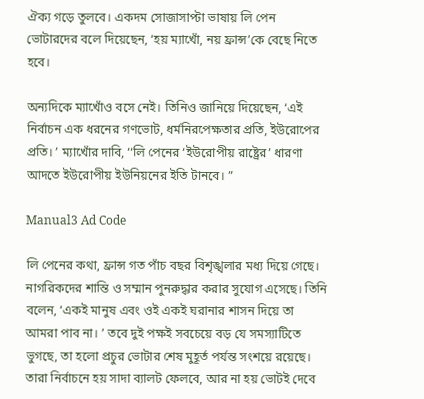ঐক্য গড়ে তুলবে। একদম সোজাসাপ্টা ভাষায় লি পেন ভোটারদের বলে দিয়েছেন, ‘হয় ম্যাখোঁ, নয় ফ্রান্স’কে বেছে নিতে হবে।

অন্যদিকে ম্যাখোঁও বসে নেই। তিনিও জানিয়ে দিয়েছেন, ‘এই নির্বাচন এক ধরনের গণভোট, ধর্মনিরপেক্ষতার প্রতি, ইউরোপের প্রতি। ’ ম্যাখোঁর দাবি, ‘‘লি পেনের ‘ইউরোপীয় রাষ্ট্রের’ ধারণা আদতে ইউরোপীয় ইউনিয়নের ইতি টানবে। ”

Manual3 Ad Code

লি পেনের কথা, ফ্রান্স গত পাঁচ বছর বিশৃঙ্খলার মধ্য দিয়ে গেছে। নাগরিকদের শান্তি ও সম্মান পুনরুদ্ধার করার সুযোগ এসেছে। তিনি বলেন, ‘একই মানুষ এবং ওই একই ঘরানার শাসন দিয়ে তা আমরা পাব না। ’ তবে দুই পক্ষই সবচেয়ে বড় যে সমস্যাটিতে ভুগছে, তা হলো প্রচুর ভোটার শেষ মুহূর্ত পর্যন্ত সংশয়ে রয়েছে। তারা নির্বাচনে হয় সাদা ব্যালট ফেলবে, আর না হয় ভোটই দেবে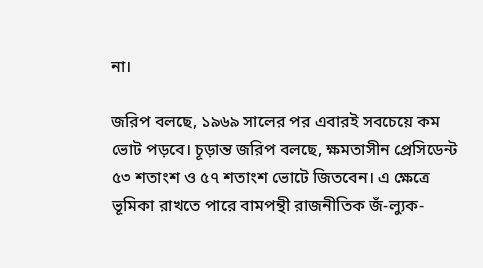না।

জরিপ বলছে, ১৯৬৯ সালের পর এবারই সবচেয়ে কম ভোট পড়বে। চূড়ান্ত জরিপ বলছে, ক্ষমতাসীন প্রেসিডেন্ট ৫৩ শতাংশ ও ৫৭ শতাংশ ভোটে জিতবেন। এ ক্ষেত্রে ভূমিকা রাখতে পারে বামপন্থী রাজনীতিক জঁ-ল্যুক-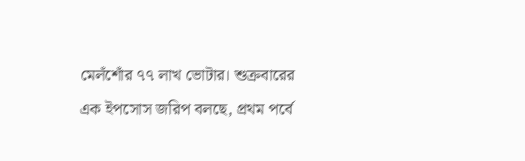মেলঁশোঁর ৭৭ লাখ ভোটার। শুক্রবারের এক ইপসোস জরিপ বলছে, প্রথম পর্বে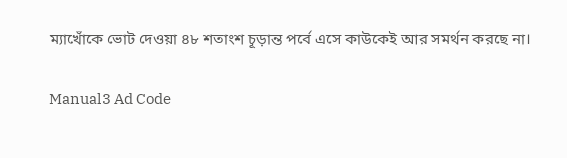ম্যাখোঁকে ভোট দেওয়া ৪৮ শতাংশ চূড়ান্ত পর্বে এসে কাউকেই আর সমর্থন করছে না।

Manual3 Ad Code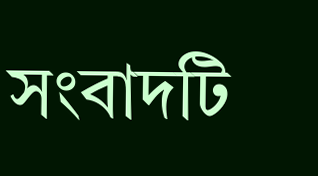সংবাদটি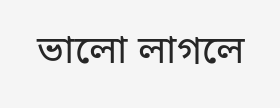ভালো লাগলে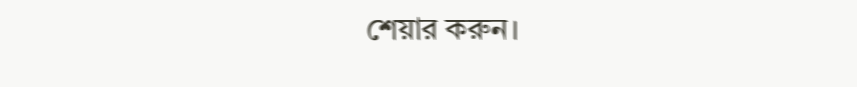শেয়ার করুন।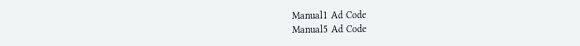Manual1 Ad Code
Manual5 Ad Code